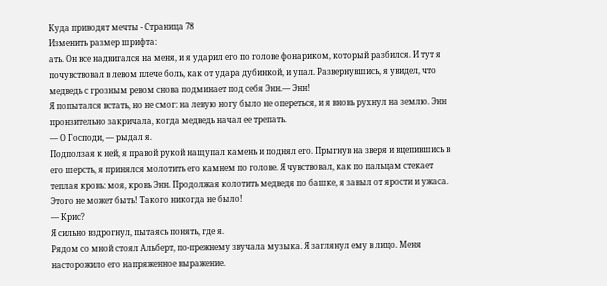Куда приводят мечты - Страница 78
Изменить размер шрифта:
ать. Он все надвигался на меня, и я ударил его по голове фонариком, который разбился. И тут я почувствовал в левом плече боль, как от удара дубинкой, и упал. Развернувшись, я увидел, что медведь с грозным ревом снова подминает под себя Энн.— Энн!
Я попытался встать, но не смог: на левую ногу было не опереться, и я вновь рухнул на землю. Энн пронзительно закричала, когда медведь начал ее трепать.
— О Господи, — рыдал я.
Подползая к ней, я правой рукой нащупал камень и поднял его. Прыгнув на зверя и вцепившись в его шерсть, я принялся молотить его камнем по голове. Я чувствовал, как по пальцам стекает теплая кровь: моя, кровь Энн. Продолжая колотить медведя по башке, я завыл от ярости и ужаса. Этого не может быть! Такого никогда не было!
— Крис?
Я сильно вздрогнул, пытаясь понять, где я.
Рядом со мной стоял Альберт, по-прежнему звучала музыка. Я заглянул ему в лицо. Меня насторожило его напряженное выражение.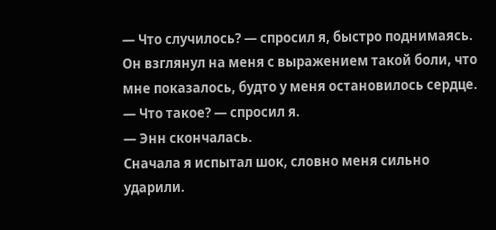— Что случилось? — спросил я, быстро поднимаясь.
Он взглянул на меня с выражением такой боли, что мне показалось, будто у меня остановилось сердце.
— Что такое? — спросил я.
— Энн скончалась.
Сначала я испытал шок, словно меня сильно ударили.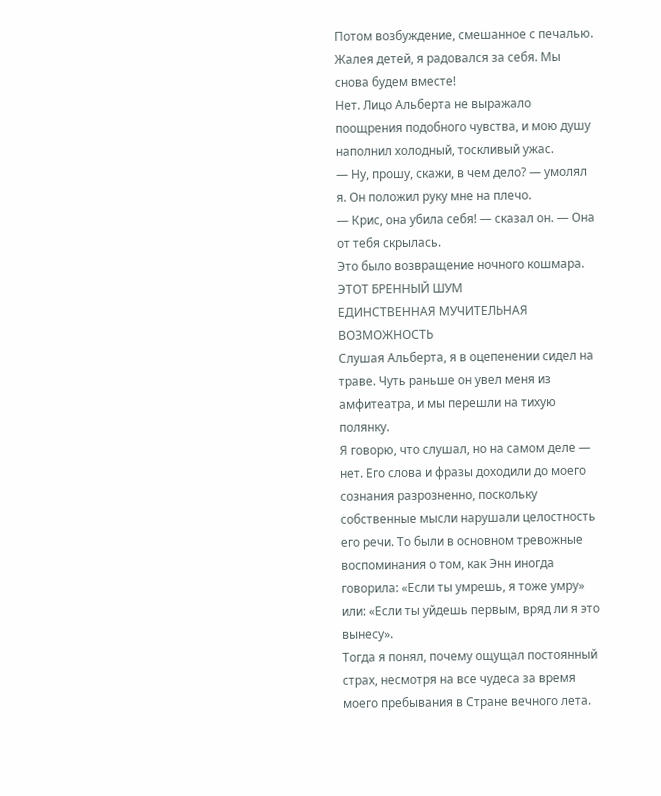Потом возбуждение, смешанное с печалью. Жалея детей, я радовался за себя. Мы снова будем вместе!
Нет. Лицо Альберта не выражало поощрения подобного чувства, и мою душу наполнил холодный, тоскливый ужас.
— Ну, прошу, скажи, в чем дело? — умолял я. Он положил руку мне на плечо.
— Крис, она убила себя! — сказал он. — Она от тебя скрылась.
Это было возвращение ночного кошмара.
ЭТОТ БРЕННЫЙ ШУМ
ЕДИНСТВЕННАЯ МУЧИТЕЛЬНАЯ ВОЗМОЖНОСТЬ
Слушая Альберта, я в оцепенении сидел на траве. Чуть раньше он увел меня из амфитеатра, и мы перешли на тихую полянку.
Я говорю, что слушал, но на самом деле — нет. Его слова и фразы доходили до моего сознания разрозненно, поскольку собственные мысли нарушали целостность его речи. То были в основном тревожные воспоминания о том, как Энн иногда говорила: «Если ты умрешь, я тоже умру» или: «Если ты уйдешь первым, вряд ли я это вынесу».
Тогда я понял, почему ощущал постоянный страх, несмотря на все чудеса за время моего пребывания в Стране вечного лета.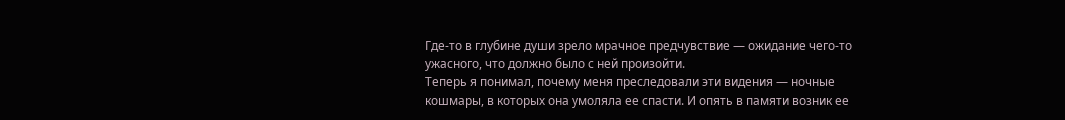Где-то в глубине души зрело мрачное предчувствие — ожидание чего-то ужасного, что должно было с ней произойти.
Теперь я понимал, почему меня преследовали эти видения — ночные кошмары, в которых она умоляла ее спасти. И опять в памяти возник ее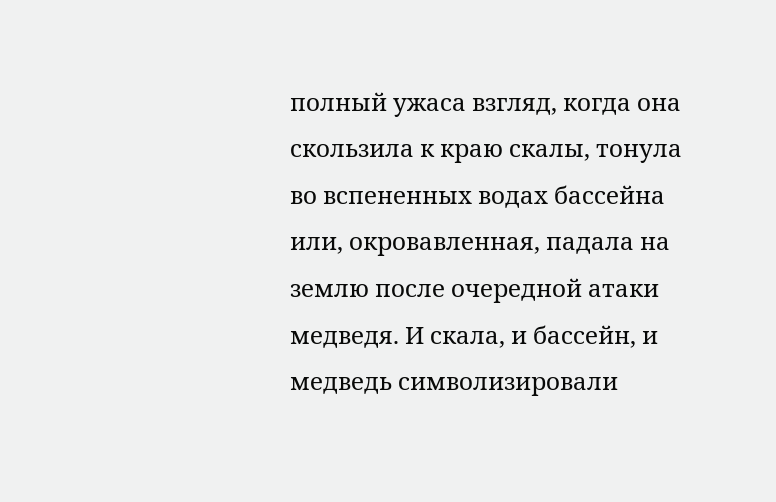полный ужаса взгляд, когда она скользила к краю скалы, тонула во вспененных водах бассейна или, окровавленная, падала на землю после очередной атаки медведя. И скала, и бассейн, и медведь символизировали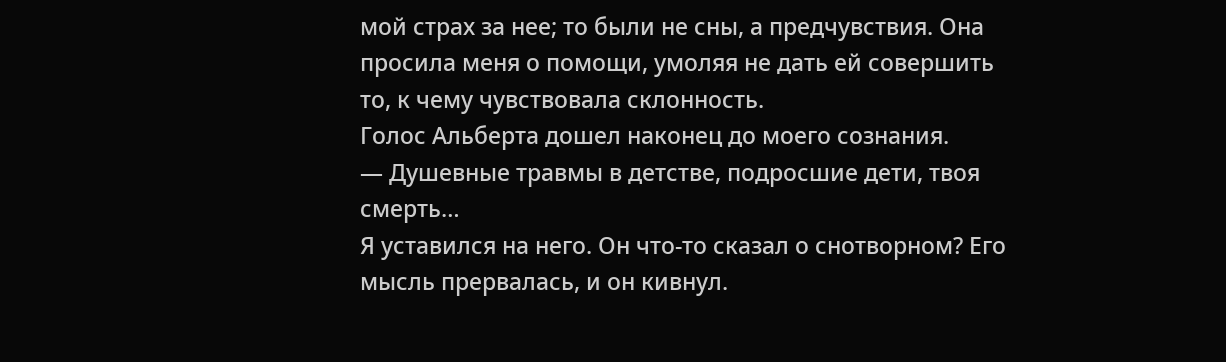мой страх за нее; то были не сны, а предчувствия. Она просила меня о помощи, умоляя не дать ей совершить то, к чему чувствовала склонность.
Голос Альберта дошел наконец до моего сознания.
— Душевные травмы в детстве, подросшие дети, твоя смерть…
Я уставился на него. Он что-то сказал о снотворном? Его мысль прервалась, и он кивнул.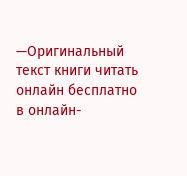—Оригинальный текст книги читать онлайн бесплатно в онлайн-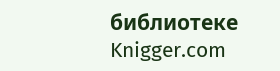библиотеке Knigger.com